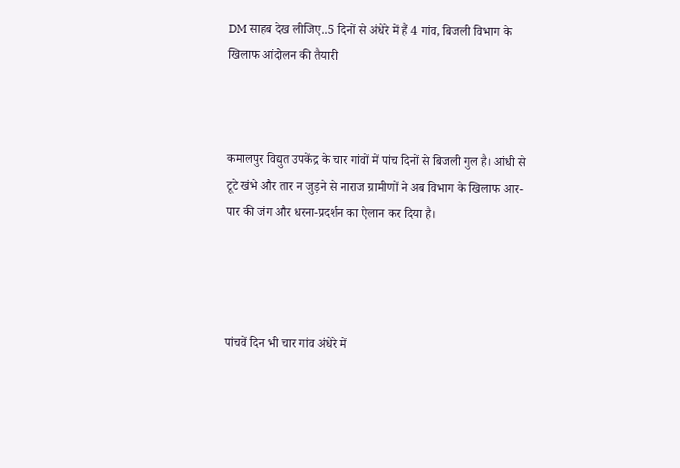DM साहब देख लीजिए..5 दिनों से अंधेरे में हैं 4 गांव, बिजली विभाग के खिलाफ आंदोलन की तैयारी



कमालपुर विद्युत उपकेंद्र के चार गांवों में पांच दिनों से बिजली गुल है। आंधी से टूटे खंभे और तार न जुड़ने से नाराज ग्रामीणों ने अब विभाग के खिलाफ आर-पार की जंग और धरना-प्रदर्शन का ऐलान कर दिया है।




पांचवें दिन भी चार गांव अंधेरे में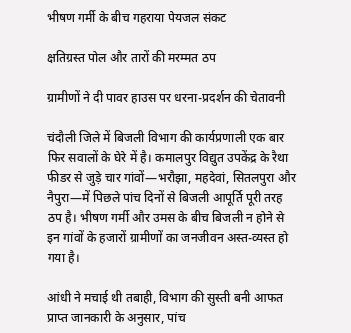भीषण गर्मी के बीच गहराया पेयजल संकट

क्षतिग्रस्त पोल और तारों की मरम्मत ठप

ग्रामीणों ने दी पावर हाउस पर धरना-प्रदर्शन की चेतावनी

चंदौली जिले में बिजली विभाग की कार्यप्रणाली एक बार फिर सवालों के घेरे में है। कमालपुर विद्युत उपकेंद्र के रैथा फीडर से जुड़े चार गांवों—भरौझा, महदेवां, सितलपुरा और नैपुरा—में पिछले पांच दिनों से बिजली आपूर्ति पूरी तरह ठप है। भीषण गर्मी और उमस के बीच बिजली न होने से इन गांवों के हजारों ग्रामीणों का जनजीवन अस्त-व्यस्त हो गया है।

आंधी ने मचाई थी तबाही, विभाग की सुस्ती बनी आफत
प्राप्त जानकारी के अनुसार, पांच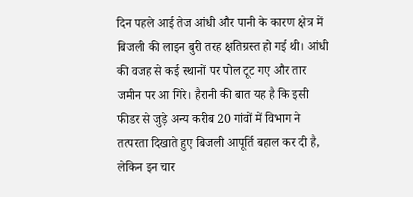दिन पहले आई तेज आंधी और पानी के कारण क्षेत्र में बिजली की लाइन बुरी तरह क्षतिग्रस्त हो गई थी। आंधी की वजह से कई स्थानों पर पोल टूट गए और तार जमीन पर आ गिरे। हैरानी की बात यह है कि इसी फीडर से जुड़े अन्य करीब 20 गांवों में विभाग ने तत्परता दिखाते हुए बिजली आपूर्ति बहाल कर दी है, लेकिन इन चार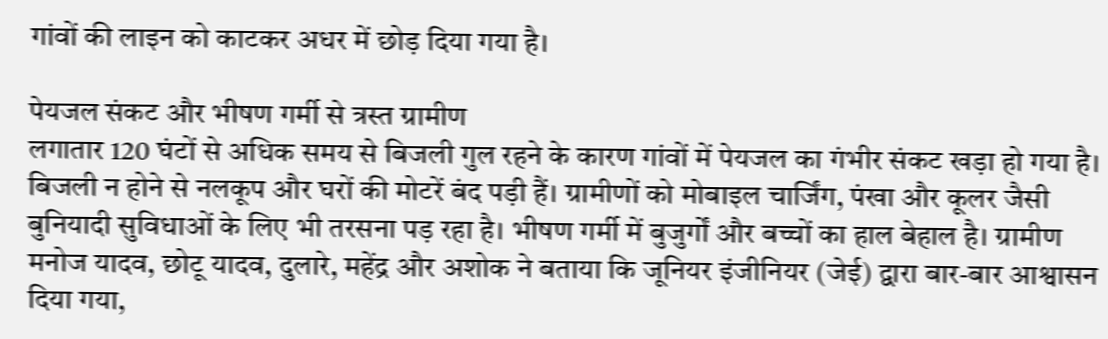गांवों की लाइन को काटकर अधर में छोड़ दिया गया है।

पेयजल संकट और भीषण गर्मी से त्रस्त ग्रामीण
लगातार 120 घंटों से अधिक समय से बिजली गुल रहने के कारण गांवों में पेयजल का गंभीर संकट खड़ा हो गया है। बिजली न होने से नलकूप और घरों की मोटरें बंद पड़ी हैं। ग्रामीणों को मोबाइल चार्जिंग, पंखा और कूलर जैसी बुनियादी सुविधाओं के लिए भी तरसना पड़ रहा है। भीषण गर्मी में बुजुर्गों और बच्चों का हाल बेहाल है। ग्रामीण मनोज यादव, छोटू यादव, दुलारे, महेंद्र और अशोक ने बताया कि जूनियर इंजीनियर (जेई) द्वारा बार-बार आश्वासन दिया गया,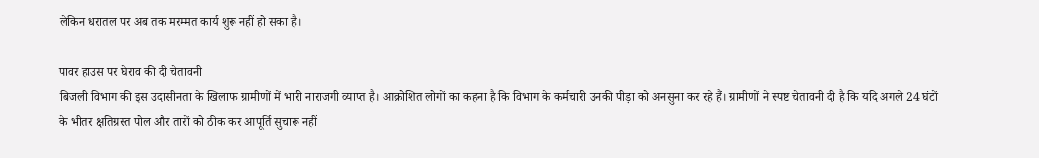लेकिन धरातल पर अब तक मरम्मत कार्य शुरू नहीं हो सका है।

पावर हाउस पर घेराव की दी चेतावनी
बिजली विभाग की इस उदासीनता के खिलाफ ग्रामीणों में भारी नाराजगी व्याप्त है। आक्रोशित लोगों का कहना है कि विभाग के कर्मचारी उनकी पीड़ा को अनसुना कर रहे हैं। ग्रामीणों ने स्पष्ट चेतावनी दी है कि यदि अगले 24 घंटों के भीतर क्षतिग्रस्त पोल और तारों को ठीक कर आपूर्ति सुचारू नहीं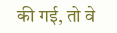की गई, तो वे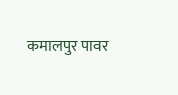कमालपुर पावर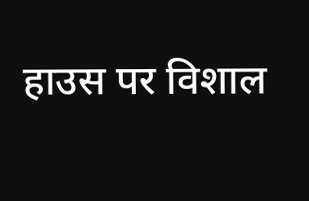हाउस पर विशाल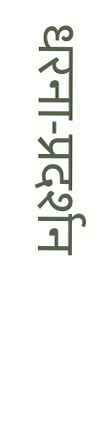धरना-प्रदर्शन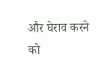और घेराव करने को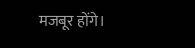मजबूर होंगे।